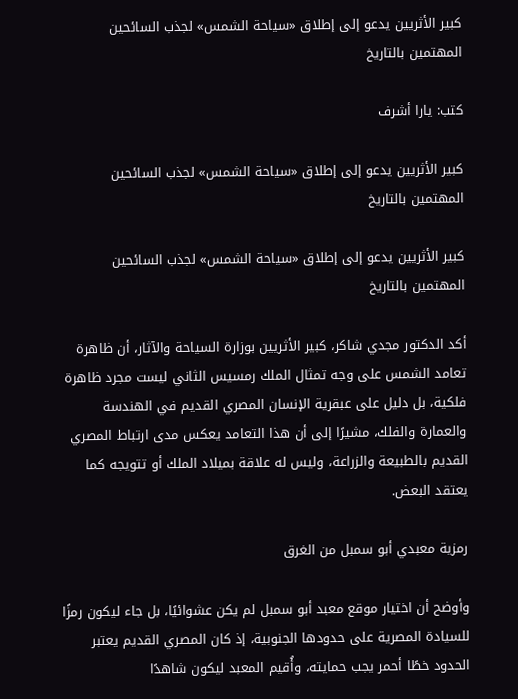كبير الأثريين يدعو إلى إطلاق «سياحة الشمس» لجذب السائحين المهتمين بالتاريخ

كتب: يارا أشرف

كبير الأثريين يدعو إلى إطلاق «سياحة الشمس» لجذب السائحين المهتمين بالتاريخ

كبير الأثريين يدعو إلى إطلاق «سياحة الشمس» لجذب السائحين المهتمين بالتاريخ

أكد الدكتور مجدي شاكر، كبير الأثريين بوزارة السياحة والآثار، أن ظاهرة تعامد الشمس على وجه تمثال الملك رمسيس الثاني ليست مجرد ظاهرة فلكية، بل دليل على عبقرية الإنسان المصري القديم في الهندسة والعمارة والفلك، مشيرًا إلى أن هذا التعامد يعكس مدى ارتباط المصري القديم بالطبيعة والزراعة، وليس له علاقة بميلاد الملك أو تتويجه كما يعتقد البعض.

رمزية معبدي أبو سمبل من الغرق

وأوضح أن اختيار موقع معبد أبو سمبل لم يكن عشوائيًا، بل جاء ليكون رمزًا للسيادة المصرية على حدودها الجنوبية، إذ كان المصري القديم يعتبر الحدود خطًا أحمر يجب حمايته، وأُقيم المعبد ليكون شاهدًا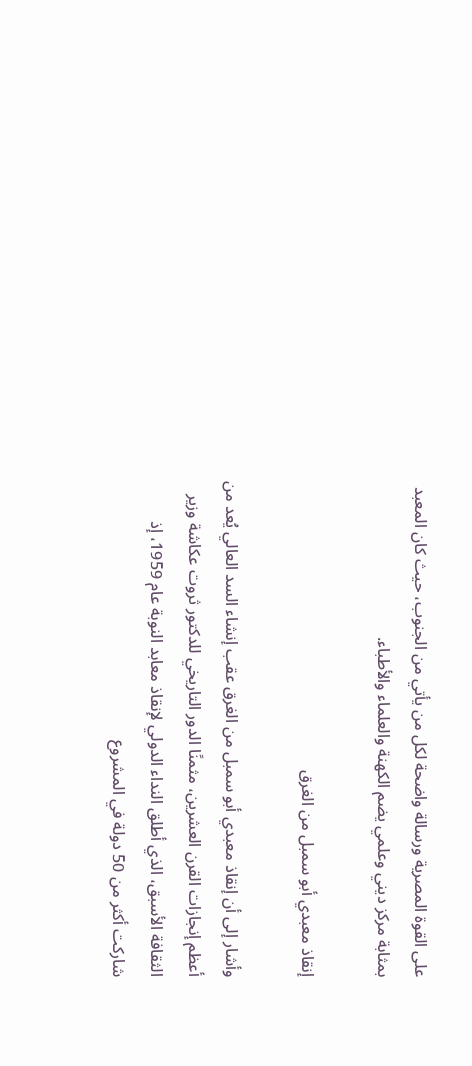على القوة المصرية ورسالة واضحة لكل من يأتي من الجنوب، حيث كان المعبد بمثابة مركز ديني وعلمي يضم الكهنة والعلماء والأطباء.

إنقاذ معبدي أبو سمبل من الغرق

وأشار إلى أن إنقاذ معبدي أبو سمبل من الغرق عقب إنشاء السد العالي يُعد من أعظم إنجازات القرن العشرين، مثمنًا الدور التاريخي للدكتور ثروت عكاشة وزير الثقافة الأسبق، الذي أطلق النداء الدولي لإنقاذ معابد النوبة عام 1959، إذ شاركت أكثر من 50 دولة في المشروع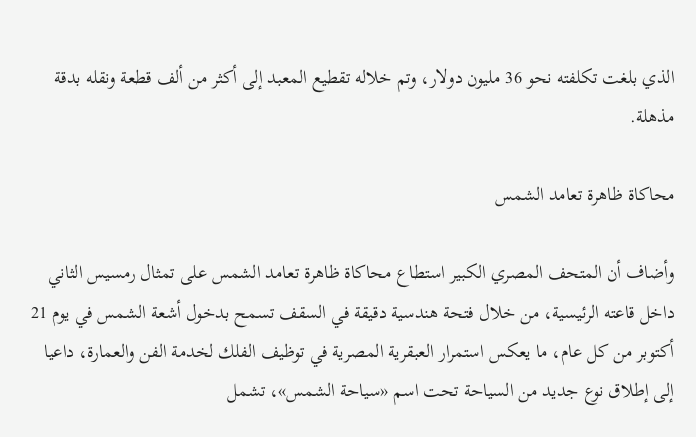الذي بلغت تكلفته نحو 36 مليون دولار، وتم خلاله تقطيع المعبد إلى أكثر من ألف قطعة ونقله بدقة مذهلة.

محاكاة ظاهرة تعامد الشمس

وأضاف أن المتحف المصري الكبير استطاع محاكاة ظاهرة تعامد الشمس على تمثال رمسيس الثاني داخل قاعته الرئيسية، من خلال فتحة هندسية دقيقة في السقف تسمح بدخول أشعة الشمس في يوم 21 أكتوبر من كل عام، ما يعكس استمرار العبقرية المصرية في توظيف الفلك لخدمة الفن والعمارة، داعيا إلى إطلاق نوع جديد من السياحة تحت اسم «سياحة الشمس»، تشمل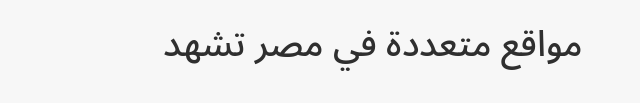مواقع متعددة في مصر تشهد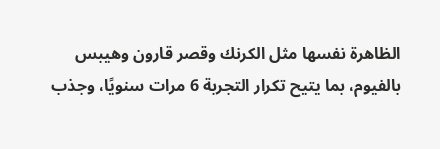الظاهرة نفسها مثل الكرنك وقصر قارون وهيبس بالفيوم، بما يتيح تكرار التجربة 6 مرات سنويًا، وجذب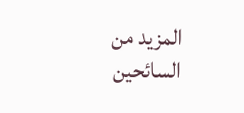المزيد من السائحين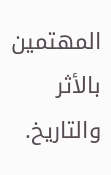المهتمين بالأثر والتاريخ.